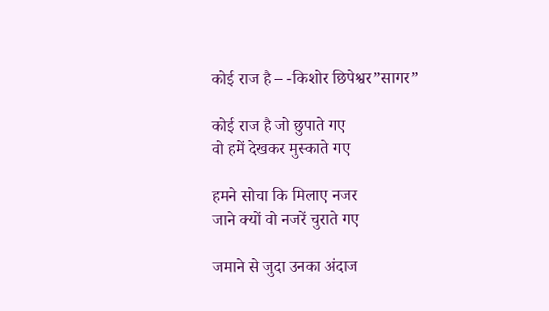कोई राज है – -किशोर छिपेश्वर”सागर”

कोई राज है जो छुपाते गए
वो हमें देखकर मुस्काते गए

हमने सोचा कि मिलाए नजर
जाने क्यों वो नजरें चुराते गए

जमाने से जुदा उनका अंदाज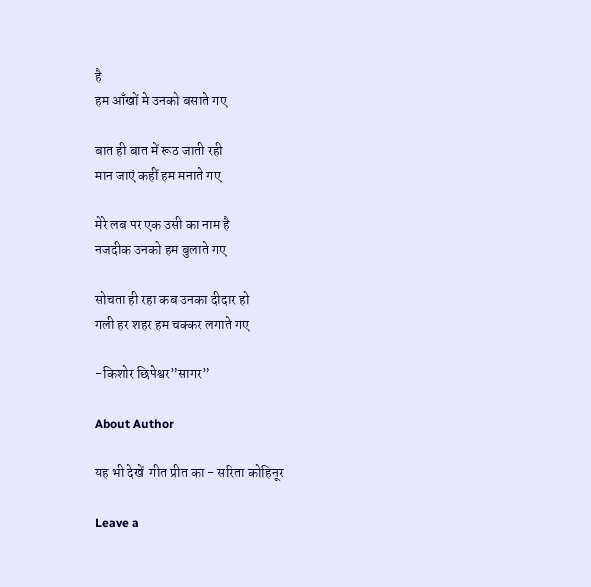है
हम आँखों मे उनको बसाते गए

बात ही बात में रूठ जाती रही
मान जाएं कहीं हम मनाते गए

मेरे लब पर एक उसी का नाम है
नजदीक उनको हम बुलाते गए

सोचता ही रहा कब उनका दीदार हो
गली हर शहर हम चक्कर लगाते गए

-किशोर छिपेश्वर”सागर”

About Author

यह भी देखें  गीत प्रीत का - सरिता कोहिनूर

Leave a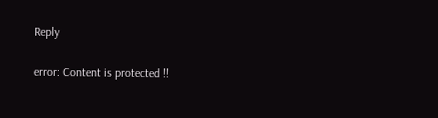Reply

error: Content is protected !!